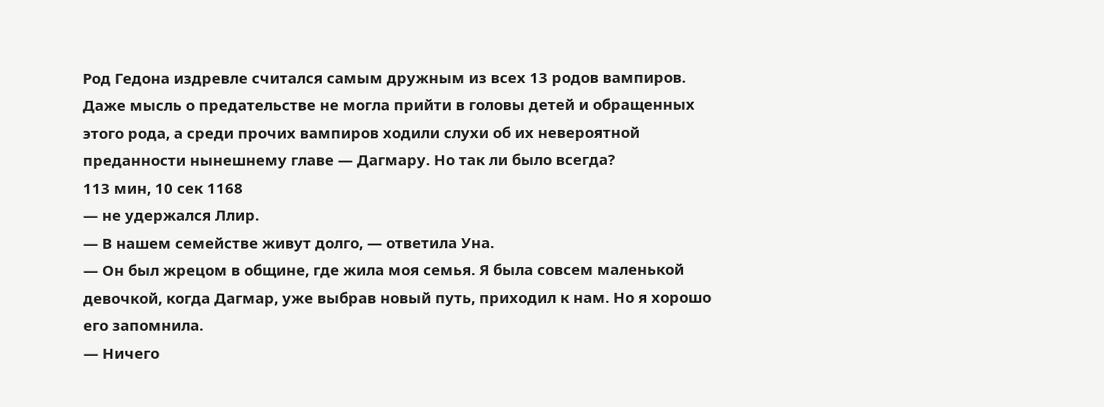Род Гедона издревле считался самым дружным из всех 13 родов вампиров. Даже мысль о предательстве не могла прийти в головы детей и обращенных этого рода, а среди прочих вампиров ходили слухи об их невероятной преданности нынешнему главе — Дагмару. Но так ли было всегда?
113 мин, 10 сек 1168
— не удержался Ллир.
— В нашем семействе живут долго, — ответила Уна.
— Он был жрецом в общине, где жила моя семья. Я была совсем маленькой девочкой, когда Дагмар, уже выбрав новый путь, приходил к нам. Но я хорошо его запомнила.
— Ничего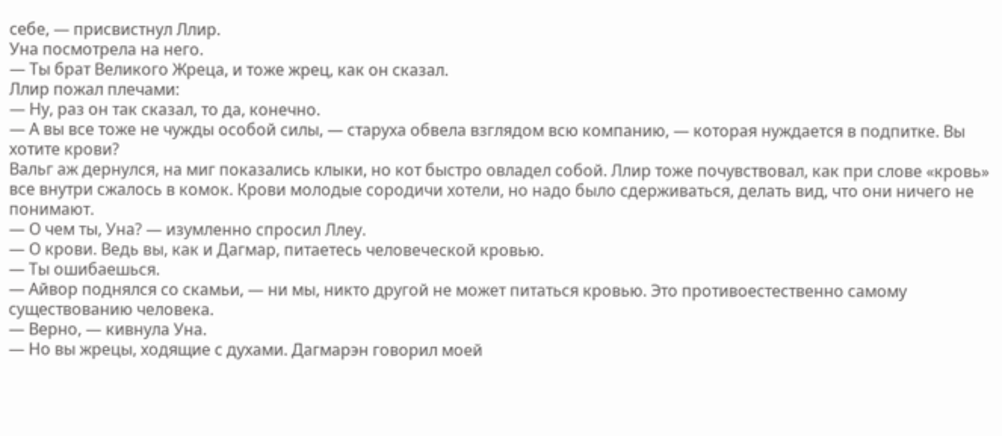себе, — присвистнул Ллир.
Уна посмотрела на него.
— Ты брат Великого Жреца, и тоже жрец, как он сказал.
Ллир пожал плечами:
— Ну, раз он так сказал, то да, конечно.
— А вы все тоже не чужды особой силы, — старуха обвела взглядом всю компанию, — которая нуждается в подпитке. Вы хотите крови?
Вальг аж дернулся, на миг показались клыки, но кот быстро овладел собой. Ллир тоже почувствовал, как при слове «кровь» все внутри сжалось в комок. Крови молодые сородичи хотели, но надо было сдерживаться, делать вид, что они ничего не понимают.
— О чем ты, Уна? — изумленно спросил Ллеу.
— О крови. Ведь вы, как и Дагмар, питаетесь человеческой кровью.
— Ты ошибаешься.
— Айвор поднялся со скамьи, — ни мы, никто другой не может питаться кровью. Это противоестественно самому существованию человека.
— Верно, — кивнула Уна.
— Но вы жрецы, ходящие с духами. Дагмарэн говорил моей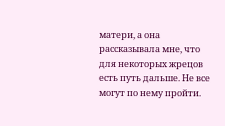матери, а она рассказывала мне, что для некоторых жрецов есть путь дальше. Не все могут по нему пройти.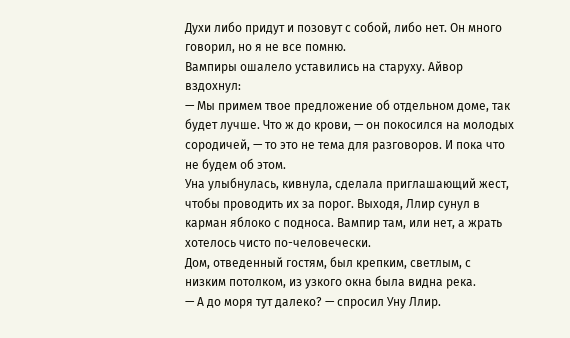Духи либо придут и позовут с собой, либо нет. Он много говорил, но я не все помню.
Вампиры ошалело уставились на старуху. Айвор вздохнул:
— Мы примем твое предложение об отдельном доме, так будет лучше. Что ж до крови, — он покосился на молодых сородичей, — то это не тема для разговоров. И пока что не будем об этом.
Уна улыбнулась, кивнула, сделала приглашающий жест, чтобы проводить их за порог. Выходя, Ллир сунул в карман яблоко с подноса. Вампир там, или нет, а жрать хотелось чисто по-человечески.
Дом, отведенный гостям, был крепким, светлым, с низким потолком, из узкого окна была видна река.
— А до моря тут далеко? — спросил Уну Ллир.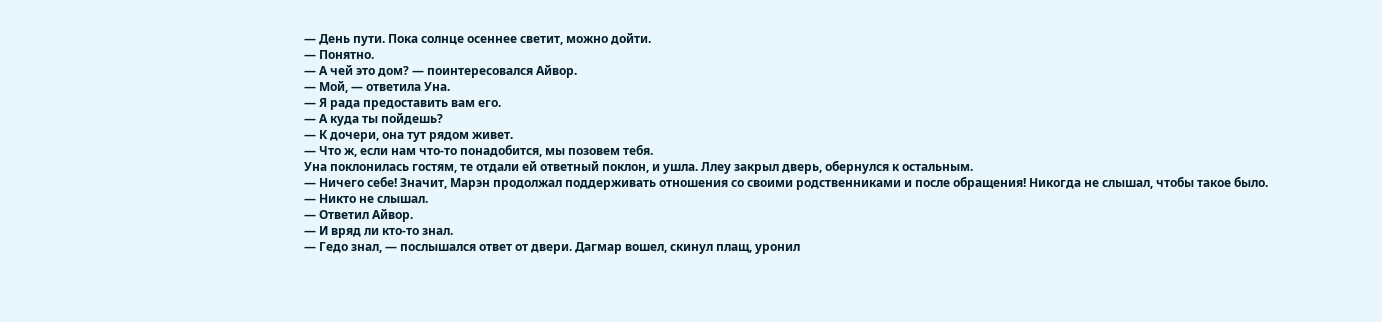— День пути. Пока солнце осеннее светит, можно дойти.
— Понятно.
— А чей это дом? — поинтересовался Айвор.
— Мой, — ответила Уна.
— Я рада предоставить вам его.
— А куда ты пойдешь?
— К дочери, она тут рядом живет.
— Что ж, если нам что-то понадобится, мы позовем тебя.
Уна поклонилась гостям, те отдали ей ответный поклон, и ушла. Ллеу закрыл дверь, обернулся к остальным.
— Ничего себе! Значит, Марэн продолжал поддерживать отношения со своими родственниками и после обращения! Никогда не слышал, чтобы такое было.
— Никто не слышал.
— Ответил Айвор.
— И вряд ли кто-то знал.
— Гедо знал, — послышался ответ от двери. Дагмар вошел, скинул плащ, уронил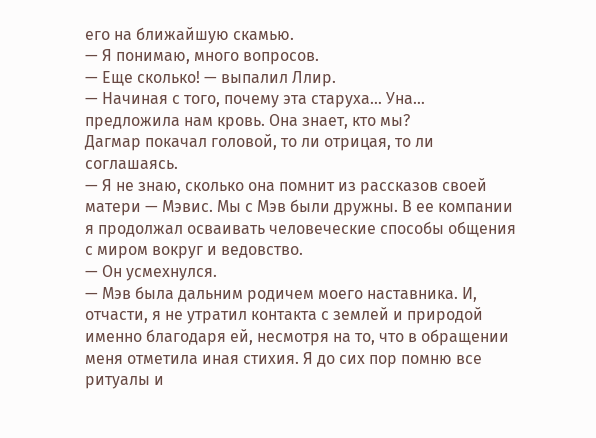его на ближайшую скамью.
— Я понимаю, много вопросов.
— Еще сколько! — выпалил Ллир.
— Начиная с того, почему эта старуха… Уна… предложила нам кровь. Она знает, кто мы?
Дагмар покачал головой, то ли отрицая, то ли соглашаясь.
— Я не знаю, сколько она помнит из рассказов своей матери — Мэвис. Мы с Мэв были дружны. В ее компании я продолжал осваивать человеческие способы общения с миром вокруг и ведовство.
— Он усмехнулся.
— Мэв была дальним родичем моего наставника. И, отчасти, я не утратил контакта с землей и природой именно благодаря ей, несмотря на то, что в обращении меня отметила иная стихия. Я до сих пор помню все ритуалы и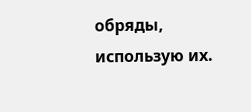обряды, использую их.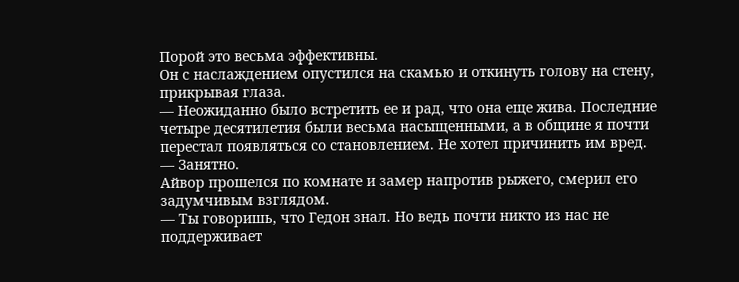Порой это весьма эффективны.
Он с наслаждением опустился на скамью и откинуть голову на стену, прикрывая глаза.
— Неожиданно было встретить ее и рад, что она еще жива. Последние четыре десятилетия были весьма насыщенными, а в общине я почти перестал появляться со становлением. Не хотел причинить им вред.
— Занятно.
Айвор прошелся по комнате и замер напротив рыжего, смерил его задумчивым взглядом.
— Ты говоришь, что Гедон знал. Но ведь почти никто из нас не поддерживает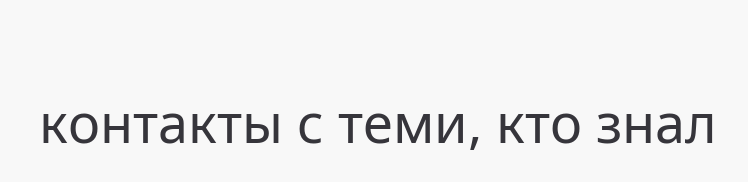контакты с теми, кто знал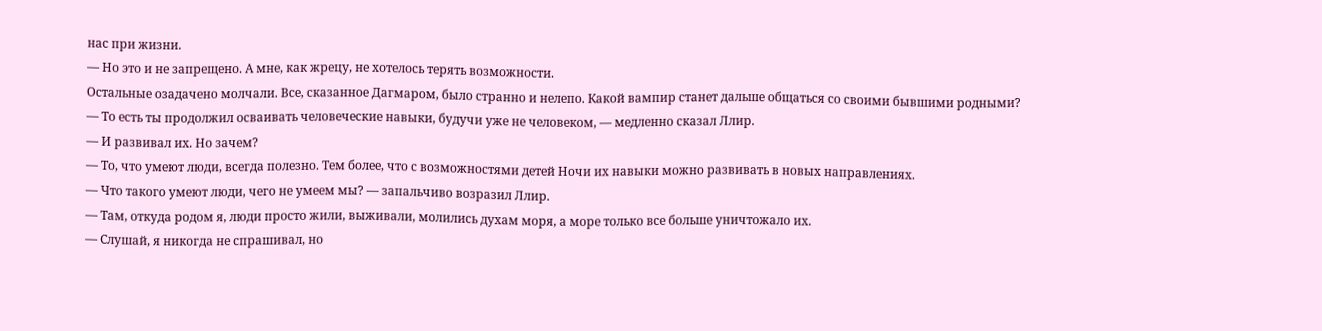нас при жизни.
— Но это и не запрещено. А мне, как жрецу, не хотелось терять возможности.
Остальные озадачено молчали. Все, сказанное Дагмаром, было странно и нелепо. Какой вампир станет дальше общаться со своими бывшими родными?
— То есть ты продолжил осваивать человеческие навыки, будучи уже не человеком, — медленно сказал Ллир.
— И развивал их. Но зачем?
— То, что умеют люди, всегда полезно. Тем более, что с возможностями детей Ночи их навыки можно развивать в новых направлениях.
— Что такого умеют люди, чего не умеем мы? — запальчиво возразил Ллир.
— Там, откуда родом я, люди просто жили, выживали, молились духам моря, а море только все больше уничтожало их.
— Слушай, я никогда не спрашивал, но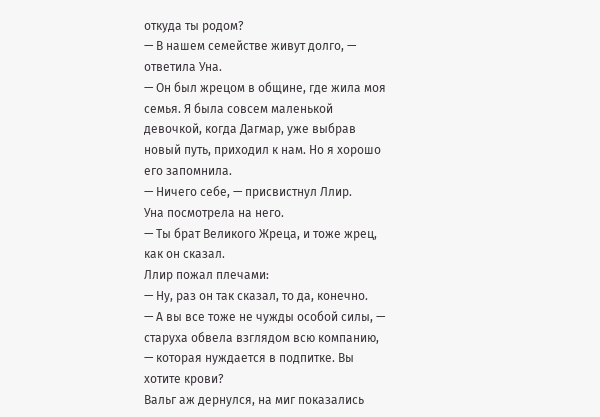откуда ты родом?
— В нашем семействе живут долго, — ответила Уна.
— Он был жрецом в общине, где жила моя семья. Я была совсем маленькой девочкой, когда Дагмар, уже выбрав новый путь, приходил к нам. Но я хорошо его запомнила.
— Ничего себе, — присвистнул Ллир.
Уна посмотрела на него.
— Ты брат Великого Жреца, и тоже жрец, как он сказал.
Ллир пожал плечами:
— Ну, раз он так сказал, то да, конечно.
— А вы все тоже не чужды особой силы, — старуха обвела взглядом всю компанию, — которая нуждается в подпитке. Вы хотите крови?
Вальг аж дернулся, на миг показались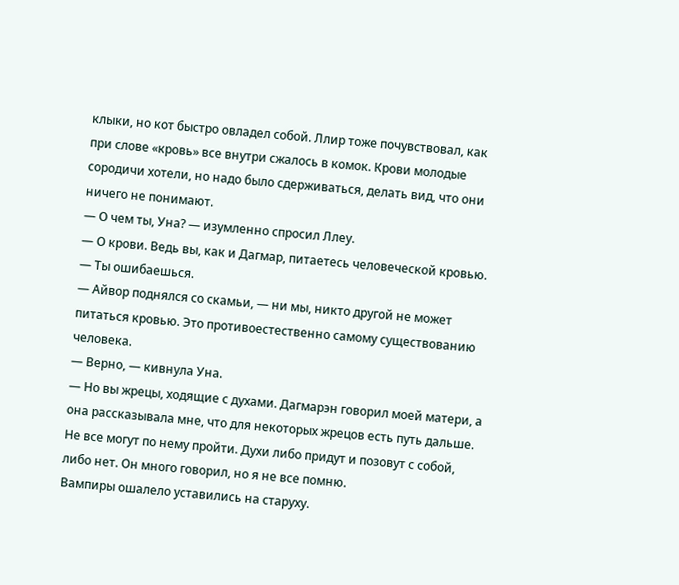клыки, но кот быстро овладел собой. Ллир тоже почувствовал, как при слове «кровь» все внутри сжалось в комок. Крови молодые сородичи хотели, но надо было сдерживаться, делать вид, что они ничего не понимают.
— О чем ты, Уна? — изумленно спросил Ллеу.
— О крови. Ведь вы, как и Дагмар, питаетесь человеческой кровью.
— Ты ошибаешься.
— Айвор поднялся со скамьи, — ни мы, никто другой не может питаться кровью. Это противоестественно самому существованию человека.
— Верно, — кивнула Уна.
— Но вы жрецы, ходящие с духами. Дагмарэн говорил моей матери, а она рассказывала мне, что для некоторых жрецов есть путь дальше. Не все могут по нему пройти. Духи либо придут и позовут с собой, либо нет. Он много говорил, но я не все помню.
Вампиры ошалело уставились на старуху.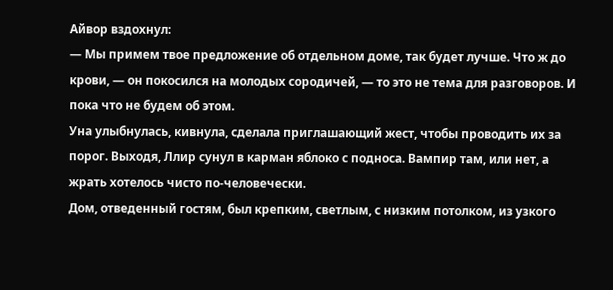Айвор вздохнул:
— Мы примем твое предложение об отдельном доме, так будет лучше. Что ж до крови, — он покосился на молодых сородичей, — то это не тема для разговоров. И пока что не будем об этом.
Уна улыбнулась, кивнула, сделала приглашающий жест, чтобы проводить их за порог. Выходя, Ллир сунул в карман яблоко с подноса. Вампир там, или нет, а жрать хотелось чисто по-человечески.
Дом, отведенный гостям, был крепким, светлым, с низким потолком, из узкого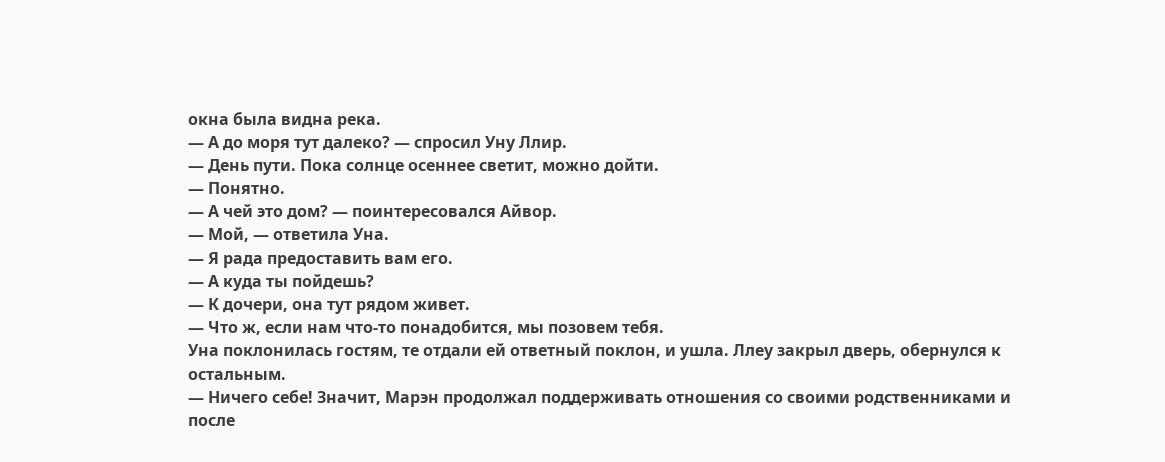окна была видна река.
— А до моря тут далеко? — спросил Уну Ллир.
— День пути. Пока солнце осеннее светит, можно дойти.
— Понятно.
— А чей это дом? — поинтересовался Айвор.
— Мой, — ответила Уна.
— Я рада предоставить вам его.
— А куда ты пойдешь?
— К дочери, она тут рядом живет.
— Что ж, если нам что-то понадобится, мы позовем тебя.
Уна поклонилась гостям, те отдали ей ответный поклон, и ушла. Ллеу закрыл дверь, обернулся к остальным.
— Ничего себе! Значит, Марэн продолжал поддерживать отношения со своими родственниками и после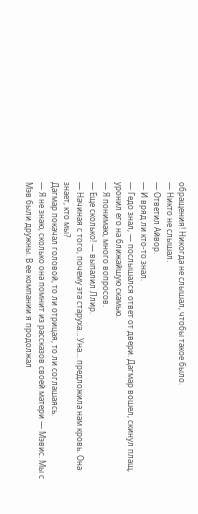обращения! Никогда не слышал, чтобы такое было.
— Никто не слышал.
— Ответил Айвор.
— И вряд ли кто-то знал.
— Гедо знал, — послышался ответ от двери. Дагмар вошел, скинул плащ, уронил его на ближайшую скамью.
— Я понимаю, много вопросов.
— Еще сколько! — выпалил Ллир.
— Начиная с того, почему эта старуха… Уна… предложила нам кровь. Она знает, кто мы?
Дагмар покачал головой, то ли отрицая, то ли соглашаясь.
— Я не знаю, сколько она помнит из рассказов своей матери — Мэвис. Мы с Мэв были дружны. В ее компании я продолжал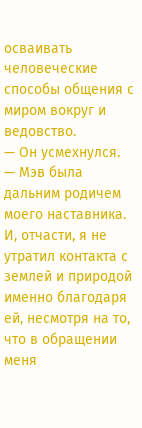осваивать человеческие способы общения с миром вокруг и ведовство.
— Он усмехнулся.
— Мэв была дальним родичем моего наставника. И, отчасти, я не утратил контакта с землей и природой именно благодаря ей, несмотря на то, что в обращении меня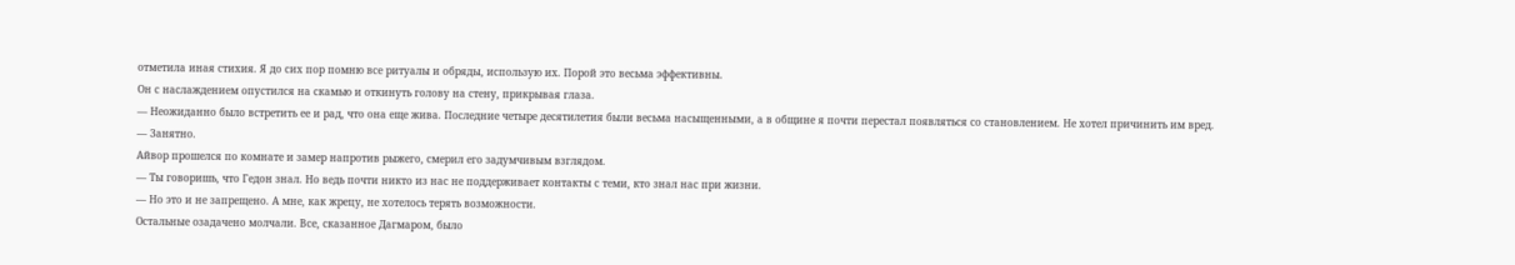отметила иная стихия. Я до сих пор помню все ритуалы и обряды, использую их. Порой это весьма эффективны.
Он с наслаждением опустился на скамью и откинуть голову на стену, прикрывая глаза.
— Неожиданно было встретить ее и рад, что она еще жива. Последние четыре десятилетия были весьма насыщенными, а в общине я почти перестал появляться со становлением. Не хотел причинить им вред.
— Занятно.
Айвор прошелся по комнате и замер напротив рыжего, смерил его задумчивым взглядом.
— Ты говоришь, что Гедон знал. Но ведь почти никто из нас не поддерживает контакты с теми, кто знал нас при жизни.
— Но это и не запрещено. А мне, как жрецу, не хотелось терять возможности.
Остальные озадачено молчали. Все, сказанное Дагмаром, было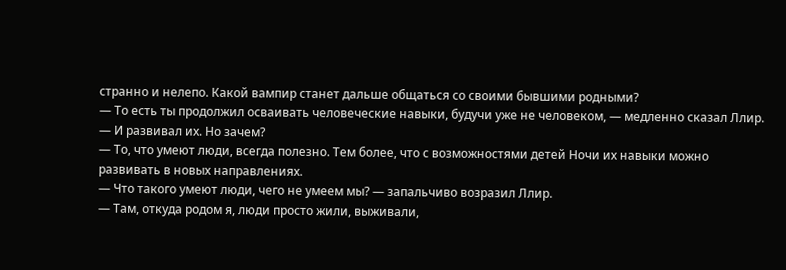странно и нелепо. Какой вампир станет дальше общаться со своими бывшими родными?
— То есть ты продолжил осваивать человеческие навыки, будучи уже не человеком, — медленно сказал Ллир.
— И развивал их. Но зачем?
— То, что умеют люди, всегда полезно. Тем более, что с возможностями детей Ночи их навыки можно развивать в новых направлениях.
— Что такого умеют люди, чего не умеем мы? — запальчиво возразил Ллир.
— Там, откуда родом я, люди просто жили, выживали,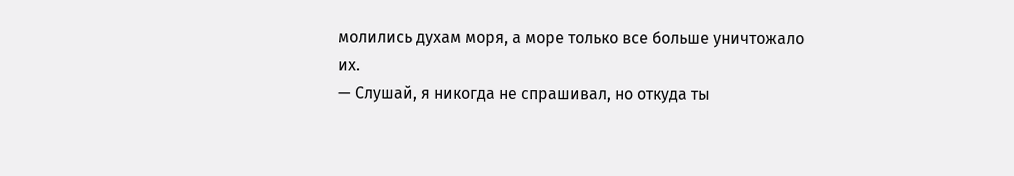молились духам моря, а море только все больше уничтожало их.
— Слушай, я никогда не спрашивал, но откуда ты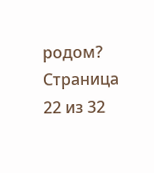родом?
Страница 22 из 32